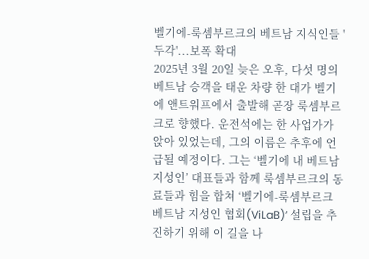벨기에-룩셈부르크의 베트남 지식인들 '두각'...보폭 확대
2025년 3월 20일 늦은 오후, 다섯 명의 베트남 승객을 태운 차량 한 대가 벨기에 앤트워프에서 출발해 곧장 룩셈부르크로 향했다. 운전석에는 한 사업가가 앉아 있었는데, 그의 이름은 추후에 언급될 예정이다. 그는 ‘벨기에 내 베트남 지성인’ 대표들과 함께 룩셈부르크의 동료들과 힘을 합쳐 ‘벨기에-룩셈부르크 베트남 지성인 협회(ViLaB)’ 설립을 추진하기 위해 이 길을 나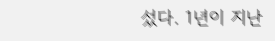섰다. 1년이 지난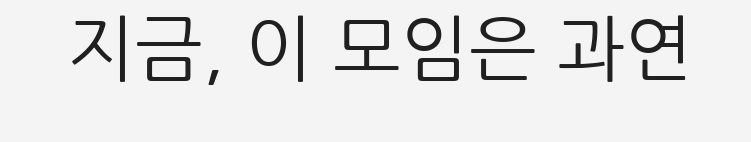지금, 이 모임은 과연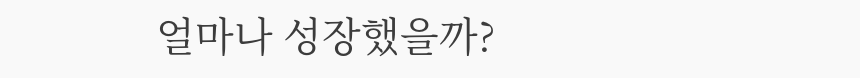얼마나 성장했을까?